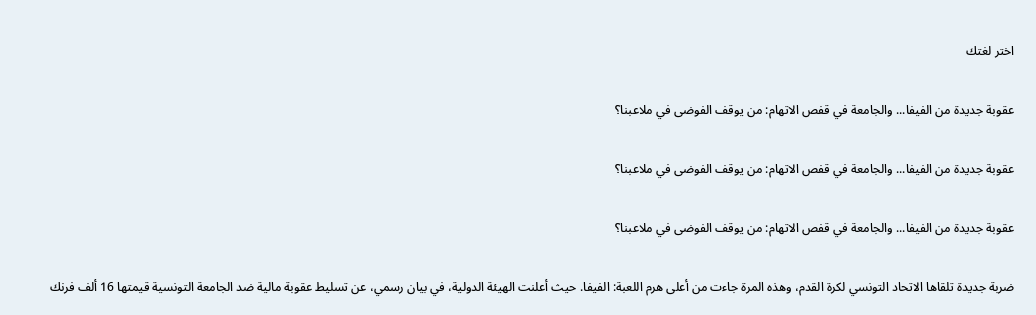اختر لغتك

عقوبة جديدة من الفيفا... والجامعة في قفص الاتهام: من يوقف الفوضى في ملاعبنا؟

عقوبة جديدة من الفيفا... والجامعة في قفص الاتهام: من يوقف الفوضى في ملاعبنا؟

عقوبة جديدة من الفيفا... والجامعة في قفص الاتهام: من يوقف الفوضى في ملاعبنا؟

ضربة جديدة تلقاها الاتحاد التونسي لكرة القدم، وهذه المرة جاءت من أعلى هرم اللعبة: الفيفا. حيث أعلنت الهيئة الدولية، في بيان رسمي، عن تسليط عقوبة مالية ضد الجامعة التونسية قيمتها 16 ألف فرنك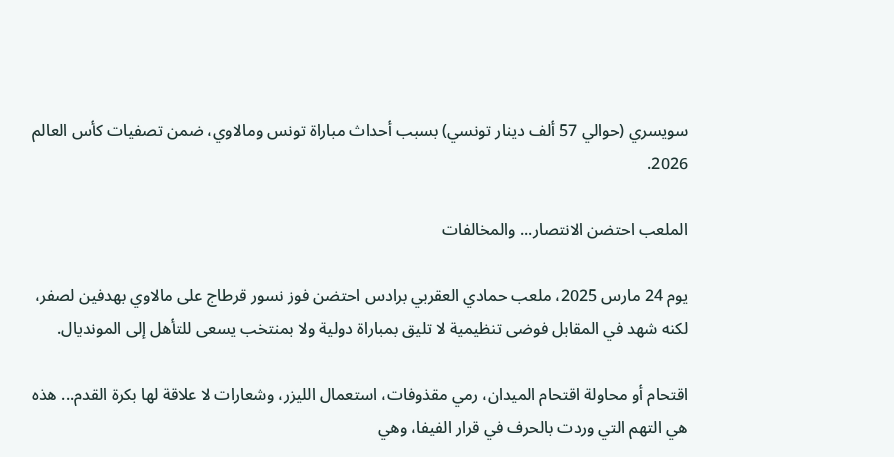سويسري (حوالي 57 ألف دينار تونسي) بسبب أحداث مباراة تونس ومالاوي، ضمن تصفيات كأس العالم 2026.

الملعب احتضن الانتصار... والمخالفات

يوم 24 مارس 2025، ملعب حمادي العقربي برادس احتضن فوز نسور قرطاج على مالاوي بهدفين لصفر، لكنه شهد في المقابل فوضى تنظيمية لا تليق بمباراة دولية ولا بمنتخب يسعى للتأهل إلى المونديال.

اقتحام أو محاولة اقتحام الميدان، رمي مقذوفات، استعمال الليزر، وشعارات لا علاقة لها بكرة القدم... هذه هي التهم التي وردت بالحرف في قرار الفيفا، وهي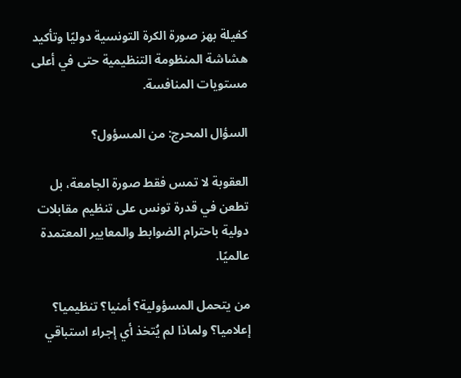كفيلة بهز صورة الكرة التونسية دوليًا وتأكيد هشاشة المنظومة التنظيمية حتى في أعلى مستويات المنافسة.

السؤال المحرج: من المسؤول؟

العقوبة لا تمس فقط صورة الجامعة، بل تطعن في قدرة تونس على تنظيم مقابلات دولية باحترام الضوابط والمعايير المعتمدة عالميًا.

من يتحمل المسؤولية؟ أمنيا؟ تنظيميا؟ إعلاميا؟ ولماذا لم يُتخذ أي إجراء استباقي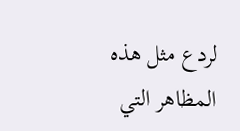لردع مثل هذه المظاهر التي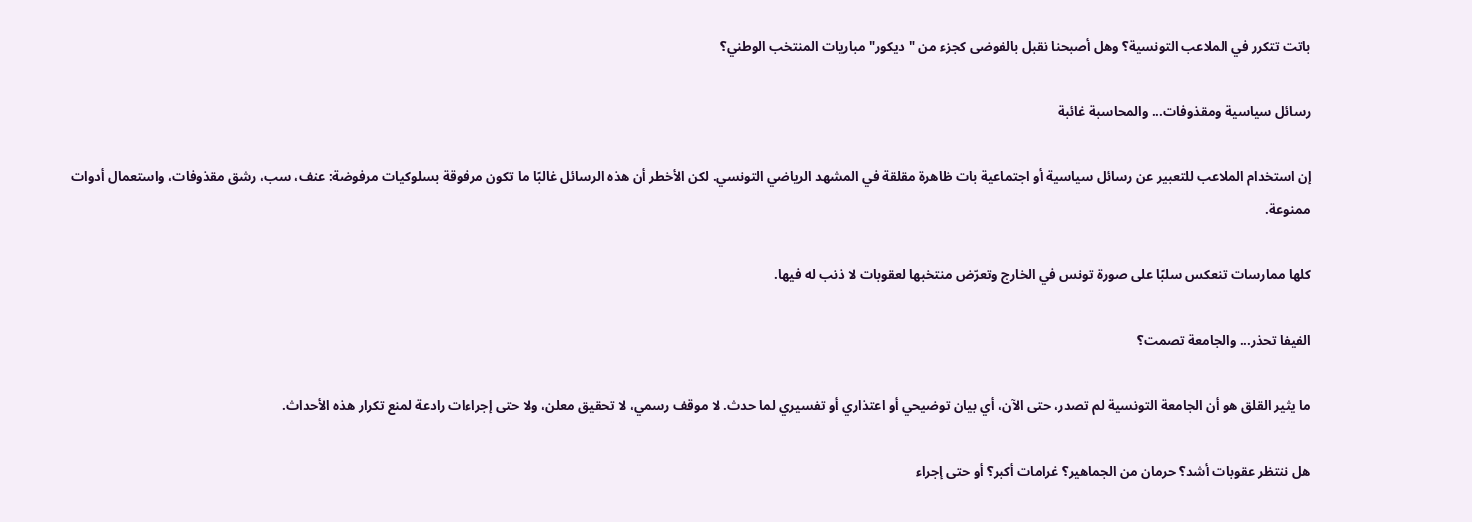باتت تتكرر في الملاعب التونسية؟ وهل أصبحنا نقبل بالفوضى كجزء من "ديكور" مباريات المنتخب الوطني؟

رسائل سياسية ومقذوفات... والمحاسبة غائبة

إن استخدام الملاعب للتعبير عن رسائل سياسية أو اجتماعية بات ظاهرة مقلقة في المشهد الرياضي التونسي. لكن الأخطر أن هذه الرسائل غالبًا ما تكون مرفوقة بسلوكيات مرفوضة: عنف، سب، رشق مقذوفات، واستعمال أدوات ممنوعة.

كلها ممارسات تنعكس سلبًا على صورة تونس في الخارج وتعرّض منتخبها لعقوبات لا ذنب له فيها.

الفيفا تحذر... والجامعة تصمت؟

ما يثير القلق هو أن الجامعة التونسية لم تصدر، حتى الآن، أي بيان توضيحي أو اعتذاري أو تفسيري لما حدث. لا موقف رسمي، لا تحقيق معلن، ولا حتى إجراءات رادعة لمنع تكرار هذه الأحداث.

هل ننتظر عقوبات أشد؟ حرمان من الجماهير؟ غرامات أكبر؟ أو حتى إجراء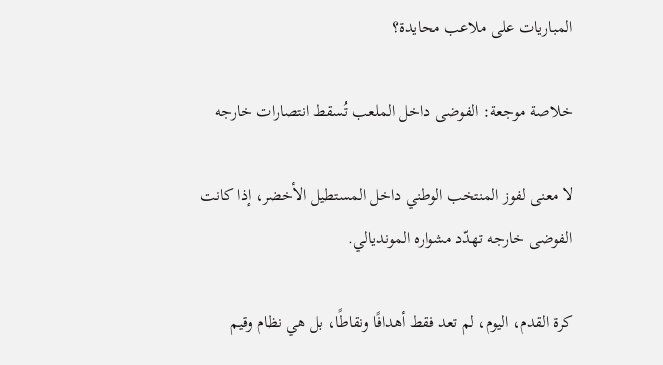المباريات على ملاعب محايدة؟

خلاصة موجعة: الفوضى داخل الملعب تُسقط انتصارات خارجه

لا معنى لفوز المنتخب الوطني داخل المستطيل الأخضر، إذا كانت الفوضى خارجه تهدّد مشواره المونديالي.

كرة القدم، اليوم، لم تعد فقط أهدافًا ونقاطًا، بل هي نظام وقيم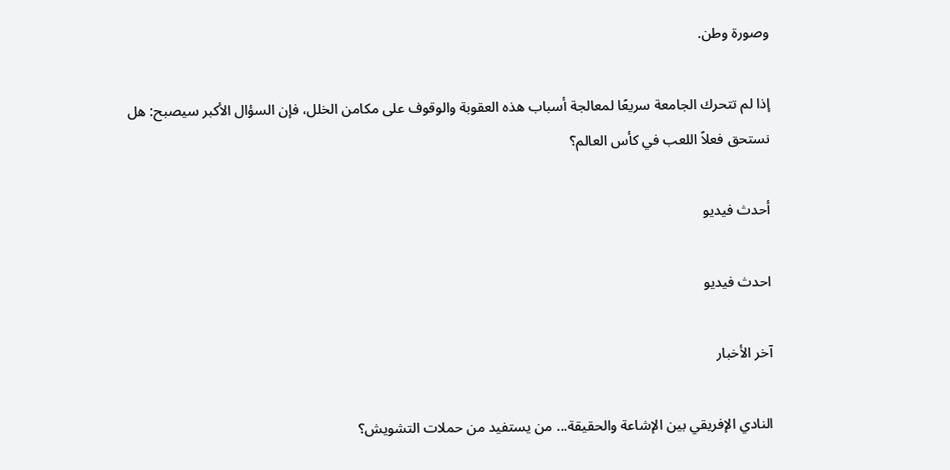وصورة وطن.

إذا لم تتحرك الجامعة سريعًا لمعالجة أسباب هذه العقوبة والوقوف على مكامن الخلل، فإن السؤال الأكبر سيصبح: هل نستحق فعلاً اللعب في كأس العالم؟

أحدث فيديو

احدث فيديو

آخر الأخبار

النادي الإفريقي بين الإشاعة والحقيقة... من يستفيد من حملات التشويش؟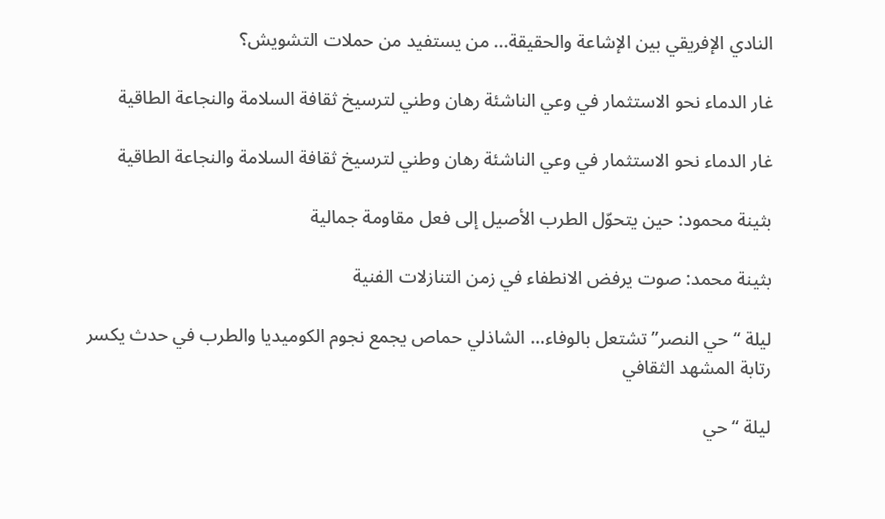النادي الإفريقي بين الإشاعة والحقيقة... من يستفيد من حملات التشويش؟

غار الدماء نحو الاستثمار في وعي الناشئة رهان وطني لترسيخ ثقافة السلامة والنجاعة الطاقية

غار الدماء نحو الاستثمار في وعي الناشئة رهان وطني لترسيخ ثقافة السلامة والنجاعة الطاقية

بثينة محمود: حين يتحوّل الطرب الأصيل إلى فعل مقاومة جمالية

بثينة محمد: صوت يرفض الانطفاء في زمن التنازلات الفنية

ليلة “حي النصر” تشتعل بالوفاء… الشاذلي حماص يجمع نجوم الكوميديا والطرب في حدث يكسر رتابة المشهد الثقافي

ليلة “حي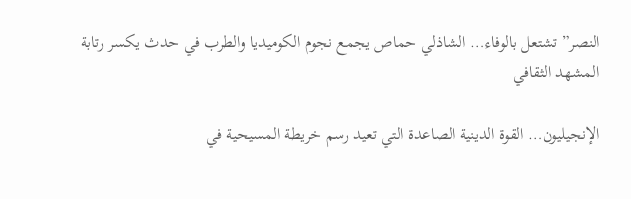النصر” تشتعل بالوفاء… الشاذلي حماص يجمع نجوم الكوميديا والطرب في حدث يكسر رتابة المشهد الثقافي

الإنجيليون… القوة الدينية الصاعدة التي تعيد رسم خريطة المسيحية في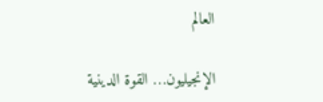العالم

الإنجيليون… القوة الدينية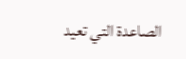الصاعدة التي تعيد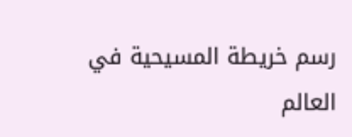رسم خريطة المسيحية في العالم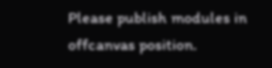Please publish modules in offcanvas position.